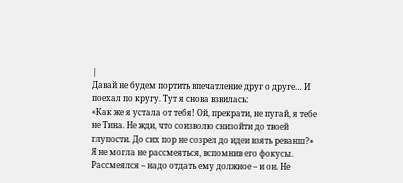|
Давай не будем портить впечатление друг о друге… И поехал по кругу. Тут я снова взвилась:
«Как же я устала от тебя! Ой, прекрати, не пугай, я тебе не Тина. Не жди, что соизволю снизойти до твоей глупости. До сих пор не созрел до идеи взять реванш?»
Я не могла не рассмеяться, вспомнив его фокусы. Рассмеялся – надо отдать ему должное – и он. Не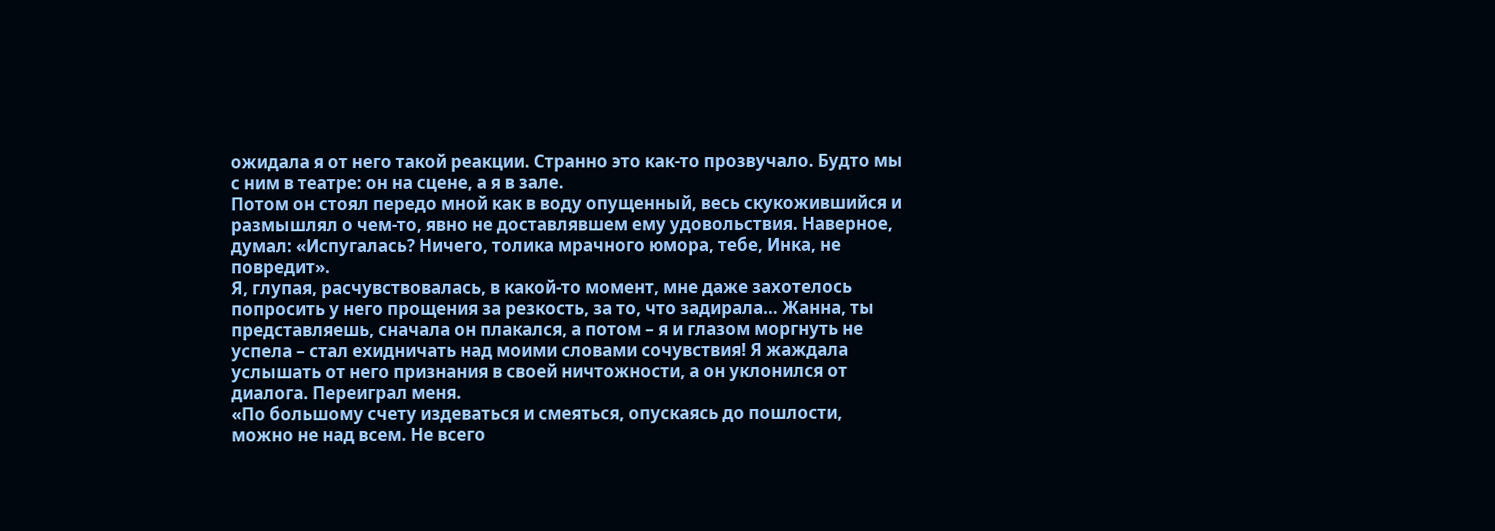ожидала я от него такой реакции. Странно это как-то прозвучало. Будто мы с ним в театре: он на сцене, а я в зале.
Потом он стоял передо мной как в воду опущенный, весь скукожившийся и размышлял о чем-то, явно не доставлявшем ему удовольствия. Наверное, думал: «Испугалась? Ничего, толика мрачного юмора, тебе, Инка, не повредит».
Я, глупая, расчувствовалась, в какой-то момент, мне даже захотелось попросить у него прощения за резкость, за то, что задирала… Жанна, ты представляешь, сначала он плакался, а потом – я и глазом моргнуть не успела – стал ехидничать над моими словами сочувствия! Я жаждала услышать от него признания в своей ничтожности, а он уклонился от диалога. Переиграл меня.
«По большому счету издеваться и смеяться, опускаясь до пошлости, можно не над всем. Не всего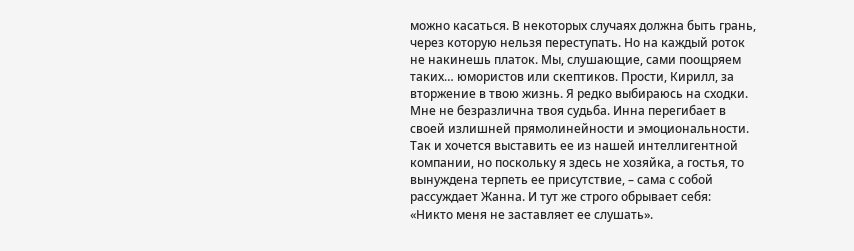можно касаться. В некоторых случаях должна быть грань, через которую нельзя переступать. Но на каждый роток не накинешь платок. Мы, слушающие, сами поощряем таких… юмористов или скептиков. Прости, Кирилл, за вторжение в твою жизнь. Я редко выбираюсь на сходки. Мне не безразлична твоя судьба. Инна перегибает в своей излишней прямолинейности и эмоциональности. Так и хочется выставить ее из нашей интеллигентной компании, но поскольку я здесь не хозяйка, а гостья, то вынуждена терпеть ее присутствие, – сама с собой рассуждает Жанна. И тут же строго обрывает себя: «Никто меня не заставляет ее слушать».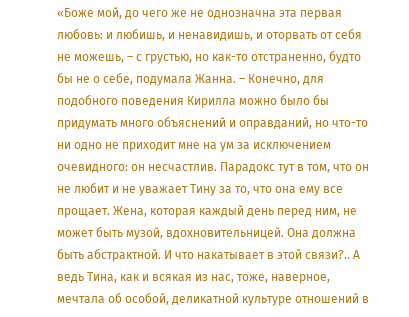«Боже мой, до чего же не однозначна эта первая любовь: и любишь, и ненавидишь, и оторвать от себя не можешь, – с грустью, но как-то отстраненно, будто бы не о себе, подумала Жанна. – Конечно, для подобного поведения Кирилла можно было бы придумать много объяснений и оправданий, но что-то ни одно не приходит мне на ум за исключением очевидного: он несчастлив. Парадокс тут в том, что он не любит и не уважает Тину за то, что она ему все прощает. Жена, которая каждый день перед ним, не может быть музой, вдохновительницей. Она должна быть абстрактной. И что накатывает в этой связи?.. А ведь Тина, как и всякая из нас, тоже, наверное, мечтала об особой, деликатной культуре отношений в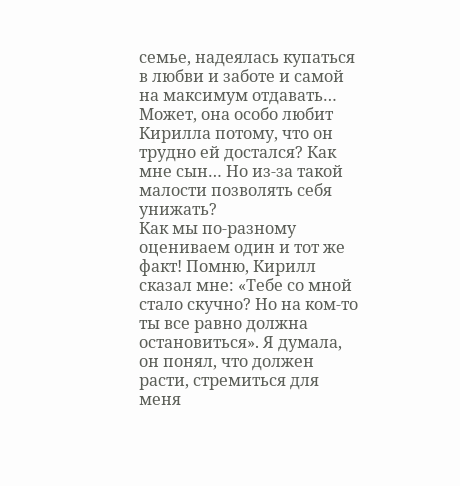семье, надеялась купаться в любви и заботе и самой на максимум отдавать… Может, она особо любит Кирилла потому, что он трудно ей достался? Как мне сын… Но из-за такой малости позволять себя унижать?
Как мы по-разному оцениваем один и тот же факт! Помню, Кирилл сказал мне: «Тебе со мной стало скучно? Но на ком-то ты все равно должна остановиться». Я думала, он понял, что должен расти, стремиться для меня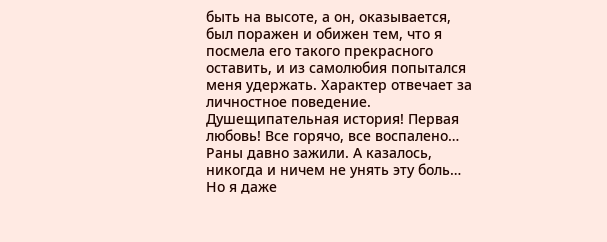быть на высоте, а он, оказывается, был поражен и обижен тем, что я посмела его такого прекрасного оставить, и из самолюбия попытался меня удержать. Характер отвечает за личностное поведение. Душещипательная история! Первая любовь! Все горячо, все воспалено… Раны давно зажили. А казалось, никогда и ничем не унять эту боль… Но я даже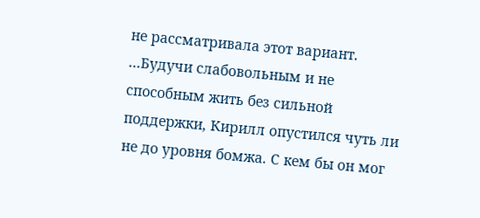не рассматривала этот вариант.
…Будучи слабовольным и не способным жить без сильной поддержки, Кирилл опустился чуть ли не до уровня бомжа. С кем бы он мог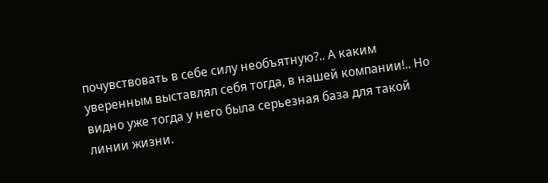почувствовать в себе силу необъятную?.. А каким уверенным выставлял себя тогда, в нашей компании!.. Но видно уже тогда у него была серьезная база для такой линии жизни.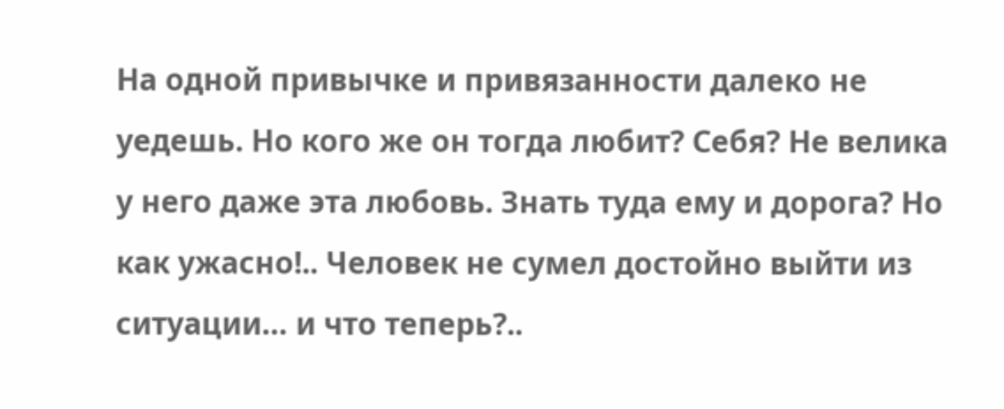На одной привычке и привязанности далеко не уедешь. Но кого же он тогда любит? Себя? Не велика у него даже эта любовь. Знать туда ему и дорога? Но как ужасно!.. Человек не сумел достойно выйти из ситуации… и что теперь?..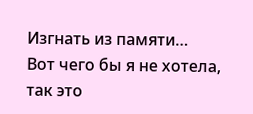Изгнать из памяти…
Вот чего бы я не хотела, так это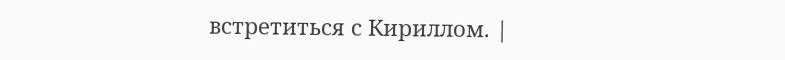встретиться с Кириллом. |